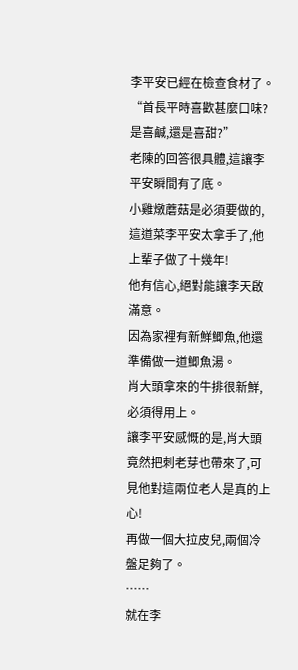李平安已經在檢查食材了。
“首長平時喜歡甚麼口味?是喜鹹,還是喜甜?”
老陳的回答很具體,這讓李平安瞬間有了底。
小雞燉蘑菇是必須要做的,這道菜李平安太拿手了,他上輩子做了十幾年!
他有信心,絕對能讓李天啟滿意。
因為家裡有新鮮鯽魚,他還準備做一道鯽魚湯。
肖大頭拿來的牛排很新鮮,必須得用上。
讓李平安感慨的是,肖大頭竟然把刺老芽也帶來了,可見他對這兩位老人是真的上心!
再做一個大拉皮兒,兩個冷盤足夠了。
……
就在李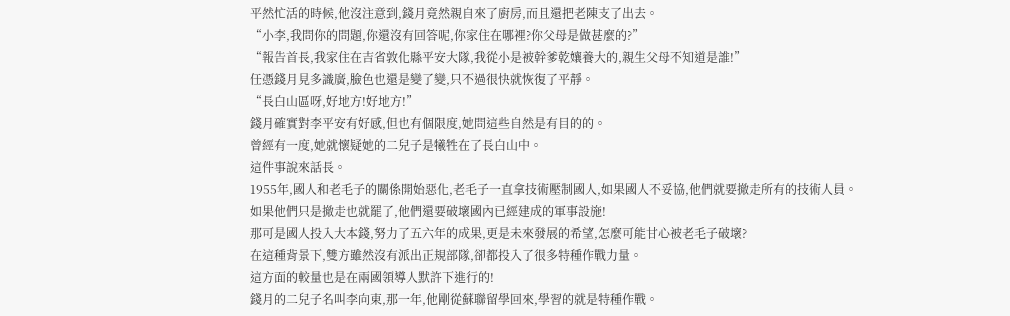平然忙活的時候,他沒注意到,錢月竟然親自來了廚房,而且還把老陳支了出去。
“小李,我問你的問題,你還沒有回答呢,你家住在哪裡?你父母是做甚麼的?”
“報告首長,我家住在吉省敦化縣平安大隊,我從小是被幹爹乾孃養大的,親生父母不知道是誰!”
任憑錢月見多識廣,臉色也還是變了變,只不過很快就恢復了平靜。
“長白山區呀,好地方!好地方!”
錢月確實對李平安有好感,但也有個限度,她問這些自然是有目的的。
曾經有一度,她就懷疑她的二兒子是犧牲在了長白山中。
這件事說來話長。
1955年,國人和老毛子的關係開始惡化,老毛子一直拿技術壓制國人,如果國人不妥協,他們就要撤走所有的技術人員。
如果他們只是撤走也就罷了,他們還要破壞國內已經建成的軍事設施!
那可是國人投入大本錢,努力了五六年的成果,更是未來發展的希望,怎麼可能甘心被老毛子破壞?
在這種背景下,雙方雖然沒有派出正規部隊,卻都投入了很多特種作戰力量。
這方面的較量也是在兩國領導人默許下進行的!
錢月的二兒子名叫李向東,那一年,他剛從蘇聯留學回來,學習的就是特種作戰。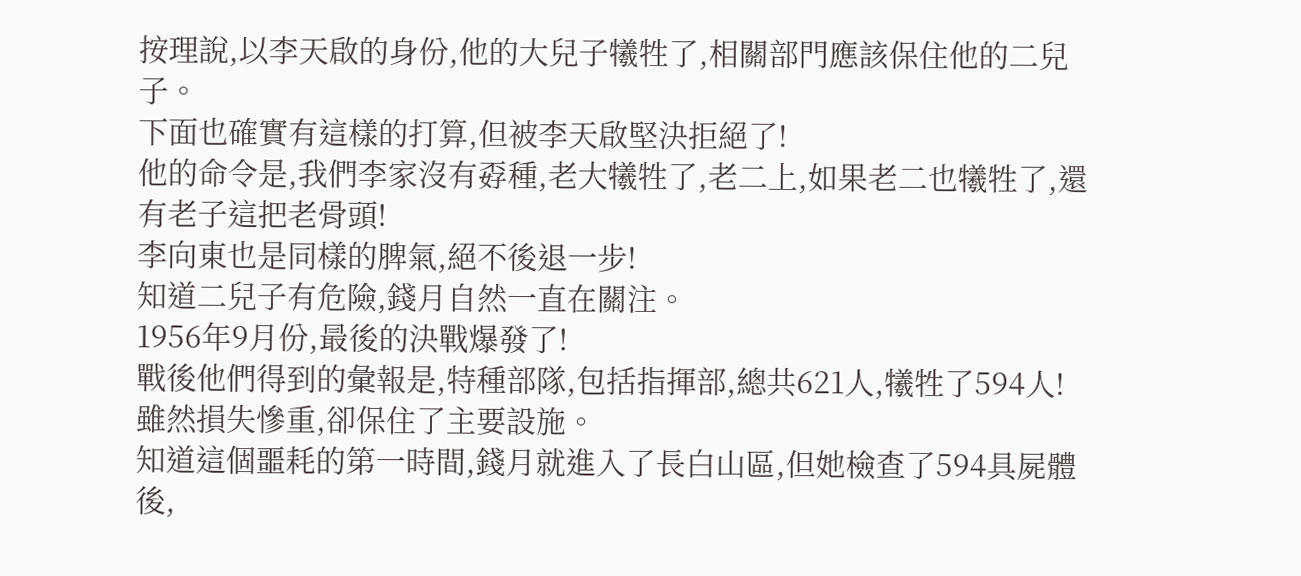按理說,以李天啟的身份,他的大兒子犧牲了,相關部門應該保住他的二兒子。
下面也確實有這樣的打算,但被李天啟堅決拒絕了!
他的命令是,我們李家沒有孬種,老大犧牲了,老二上,如果老二也犧牲了,還有老子這把老骨頭!
李向東也是同樣的脾氣,絕不後退一步!
知道二兒子有危險,錢月自然一直在關注。
1956年9月份,最後的決戰爆發了!
戰後他們得到的彙報是,特種部隊,包括指揮部,總共621人,犧牲了594人!
雖然損失慘重,卻保住了主要設施。
知道這個噩耗的第一時間,錢月就進入了長白山區,但她檢查了594具屍體後,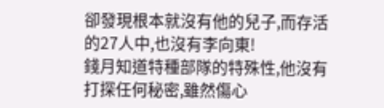卻發現根本就沒有他的兒子,而存活的27人中,也沒有李向東!
錢月知道特種部隊的特殊性,他沒有打探任何秘密,雖然傷心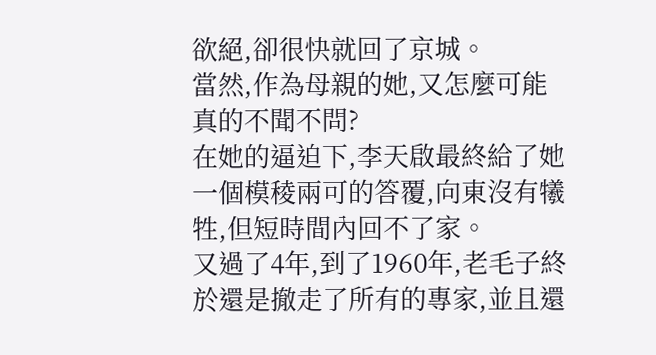欲絕,卻很快就回了京城。
當然,作為母親的她,又怎麼可能真的不聞不問?
在她的逼迫下,李天啟最終給了她一個模稜兩可的答覆,向東沒有犧牲,但短時間內回不了家。
又過了4年,到了1960年,老毛子終於還是撤走了所有的專家,並且還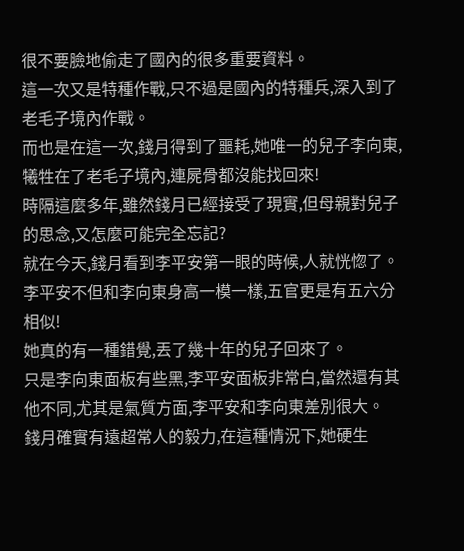很不要臉地偷走了國內的很多重要資料。
這一次又是特種作戰,只不過是國內的特種兵,深入到了老毛子境內作戰。
而也是在這一次,錢月得到了噩耗,她唯一的兒子李向東,犧牲在了老毛子境內,連屍骨都沒能找回來!
時隔這麼多年,雖然錢月已經接受了現實,但母親對兒子的思念,又怎麼可能完全忘記?
就在今天,錢月看到李平安第一眼的時候,人就恍惚了。
李平安不但和李向東身高一模一樣,五官更是有五六分相似!
她真的有一種錯覺,丟了幾十年的兒子回來了。
只是李向東面板有些黑,李平安面板非常白,當然還有其他不同,尤其是氣質方面,李平安和李向東差別很大。
錢月確實有遠超常人的毅力,在這種情況下,她硬生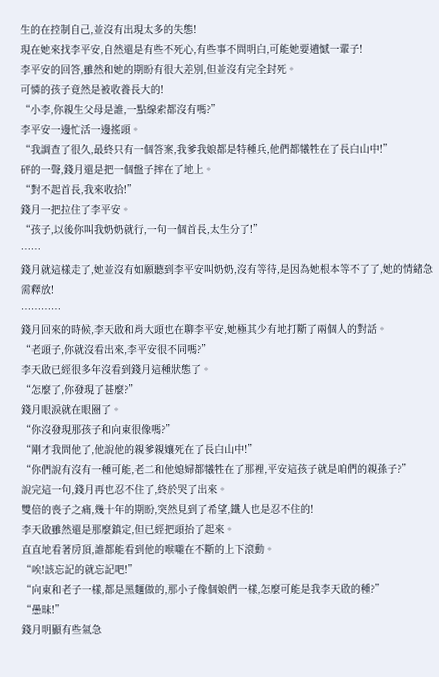生的在控制自己,並沒有出現太多的失態!
現在她來找李平安,自然還是有些不死心,有些事不問明白,可能她要遺憾一輩子!
李平安的回答,雖然和她的期盼有很大差別,但並沒有完全封死。
可憐的孩子竟然是被收養長大的!
“小李,你親生父母是誰,一點線索都沒有嗎?”
李平安一邊忙活一邊搖頭。
“我調查了很久,最終只有一個答案,我爹我娘都是特種兵,他們都犧牲在了長白山中!”
砰的一聲,錢月還是把一個盤子摔在了地上。
“對不起首長,我來收拾!”
錢月一把拉住了李平安。
“孩子,以後你叫我奶奶就行,一句一個首長,太生分了!”
……
錢月就這樣走了,她並沒有如願聽到李平安叫奶奶,沒有等待,是因為她根本等不了了,她的情緒急需釋放!
…………
錢月回來的時候,李天啟和肖大頭也在聊李平安,她極其少有地打斷了兩個人的對話。
“老頭子,你就沒看出來,李平安很不同嗎?”
李天啟已經很多年沒看到錢月這種狀態了。
“怎麼了,你發現了甚麼?”
錢月眼淚就在眼圈了。
“你沒發現那孩子和向東很像嗎?”
“剛才我問他了,他說他的親爹親孃死在了長白山中!”
“你們說有沒有一種可能,老二和他媳婦都犧牲在了那裡,平安這孩子就是咱們的親孫子?”
說完這一句,錢月再也忍不住了,終於哭了出來。
雙倍的喪子之痛,幾十年的期盼,突然見到了希望,鐵人也是忍不住的!
李天啟雖然還是那麼鎮定,但已經把頭抬了起來。
直直地看著房頂,誰都能看到他的喉嚨在不斷的上下滾動。
“唉!該忘記的就忘記吧!”
“向東和老子一樣,都是黑麵做的,那小子像個娘們一樣,怎麼可能是我李天啟的種?”
“愚昧!”
錢月明顯有些氣急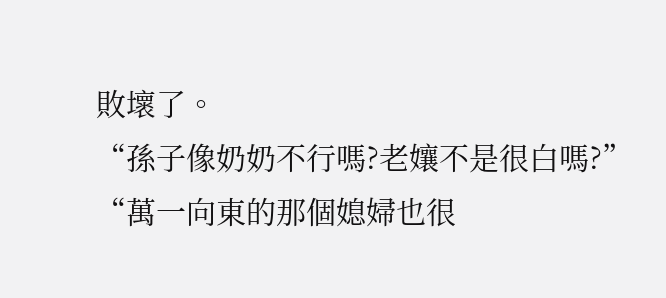敗壞了。
“孫子像奶奶不行嗎?老孃不是很白嗎?”
“萬一向東的那個媳婦也很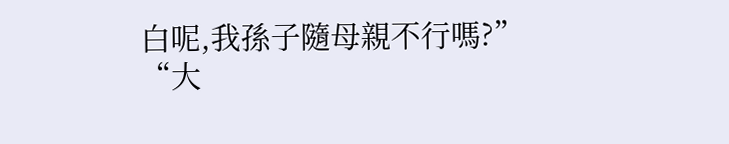白呢,我孫子隨母親不行嗎?”
“大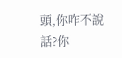頭,你咋不說話?你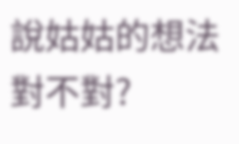說姑姑的想法對不對?